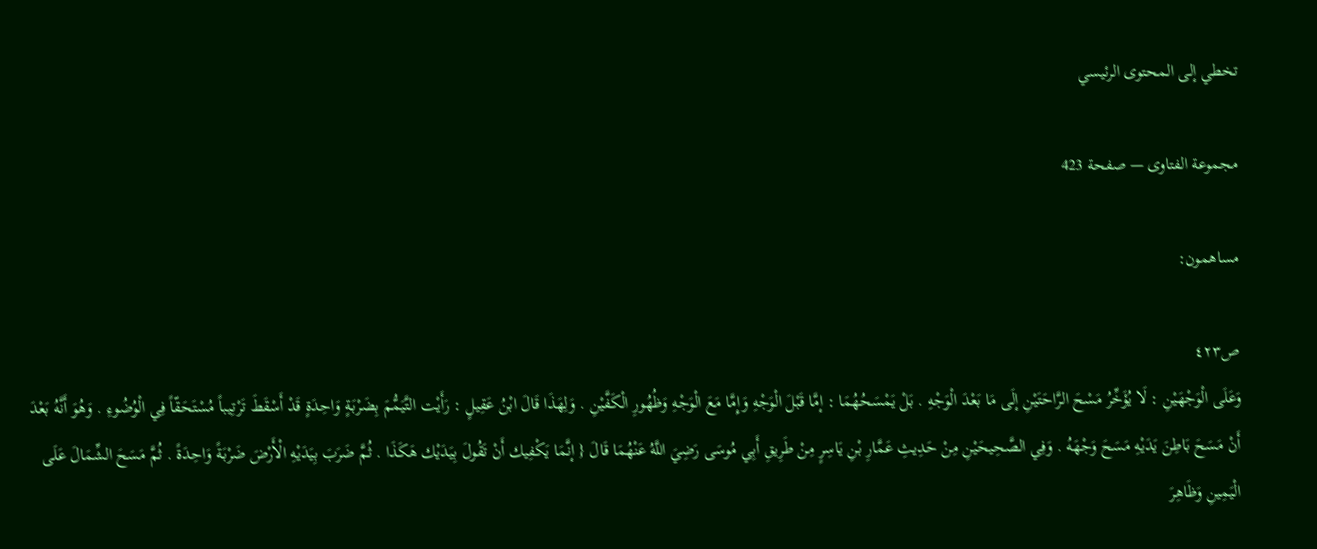تخطي إلى المحتوى الرئيسي

مجموعة الفتاوى — صفحة 423

مساهمون:

ص٤٢٣
وَعَلَى الْوَجْهَيْنِ : لَا يُؤَخِّرُ مَسْحَ الرَّاحَتَيْنِ إلَى مَا بَعْدَ الْوَجْهِ . بَلْ يَمْسَحُهُمَا : إمَّا قَبْلَ الْوَجْهِ وَإِمَّا مَعَ الْوَجْهِ وَظُهُورِ الْكَفَّيْنِ . وَلِهَذَا قَالَ ابْنُ عَقِيلٍ : رَأَيْت التَّيَمُّمَ بِضَرْبَةٍ وَاحِدَةٍ قَدْ أَسْقَطَ تَرْتِيباً مُسْتَحَقّاً فِي الْوُضُوءِ . وَهُوَ أَنَّهُ بَعْدَ أَنْ مَسَحَ بَاطِنَ يَدَيْهِ مَسَحَ وَجْهَهُ . وَفِي الصَّحِيحَيْنِ مِنْ حَدِيثِ عَمَّارِ بْنِ يَاسِرٍ مِنْ طَرِيقِ أَبِي مُوسَى رَضِيَ اللَّهُ عَنْهُمَا قَالَ { إنَّمَا يَكْفِيك أَنْ تَقُولَ بِيَدَيْك هَكَذَا . ثُمَّ ضَرَبَ بِيَدَيْهِ الْأَرْضَ ضَرْبَةً وَاحِدَةً . ثُمَّ مَسَحَ الشِّمَالَ عَلَى الْيَمِينِ وَظَاهِرَ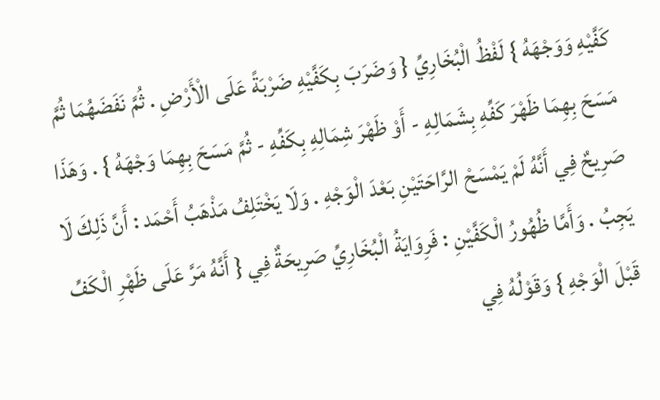كَفَّيْهِ وَوَجْهَهُ } لَفْظُ الْبُخَارِيِّ { وَضَرَبَ بِكَفَّيْهِ ضَرْبَةً عَلَى الْأَرْضِ . ثُمَّ نَفَضَهُمَا ثُمَّ مَسَحَ بِهِمَا ظَهْرَ كَفِّهِ بِشَمَالِهِ - أَوْ ظَهْرَ شِمَالِهِ بِكَفِّهِ - ثُمَّ مَسَحَ بِهِمَا وَجْهَهُ } . وَهَذَا صَرِيحٌ فِي أَنَّهُ لَمْ يَمْسَحْ الرَّاحَتَيْنِ بَعْدَ الْوَجْهِ . وَلَا يَخْتَلِفُ مَذْهَبُ أَحْمَد : أَنَّ ذَلِكَ لَا يَجِبُ . وَأَمَّا ظُهُورُ الْكَفَّيْنِ : فَرِوَايَةُ الْبُخَارِيِّ صَرِيحَةٌ فِي { أَنَّهُ مَرَّ عَلَى ظَهْرِ الْكَفِّ قَبْلَ الْوَجْهِ } وَقَوْلُهُ فِي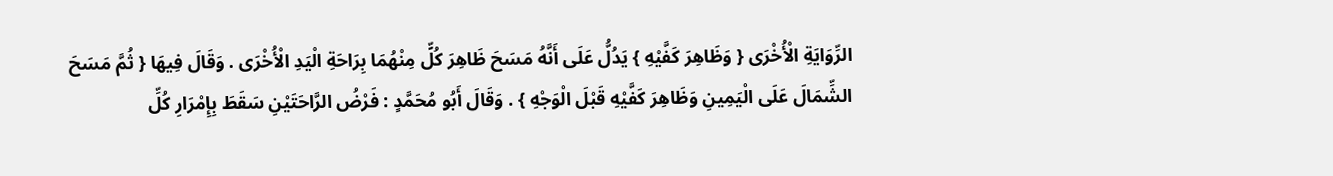الرِّوَايَةِ الْأُخْرَى { وَظَاهِرَ كَفَّيْهِ } يَدُلُّ عَلَى أَنَّهُ مَسَحَ ظَاهِرَ كُلٍّ مِنْهُمَا بِرَاحَةِ الْيَدِ الْأُخْرَى . وَقَالَ فِيهَا { ثُمَّ مَسَحَ الشِّمَالَ عَلَى الْيَمِينِ وَظَاهِرَ كَفَّيْهِ قَبْلَ الْوَجْهِ } . وَقَالَ أَبُو مُحَمَّدٍ : فَرْضُ الرَّاحَتَيْنِ سَقَطَ بِإِمْرَارِ كُلِّ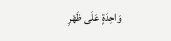وَاحِدَةٍ عَلَى ظَهْرِ